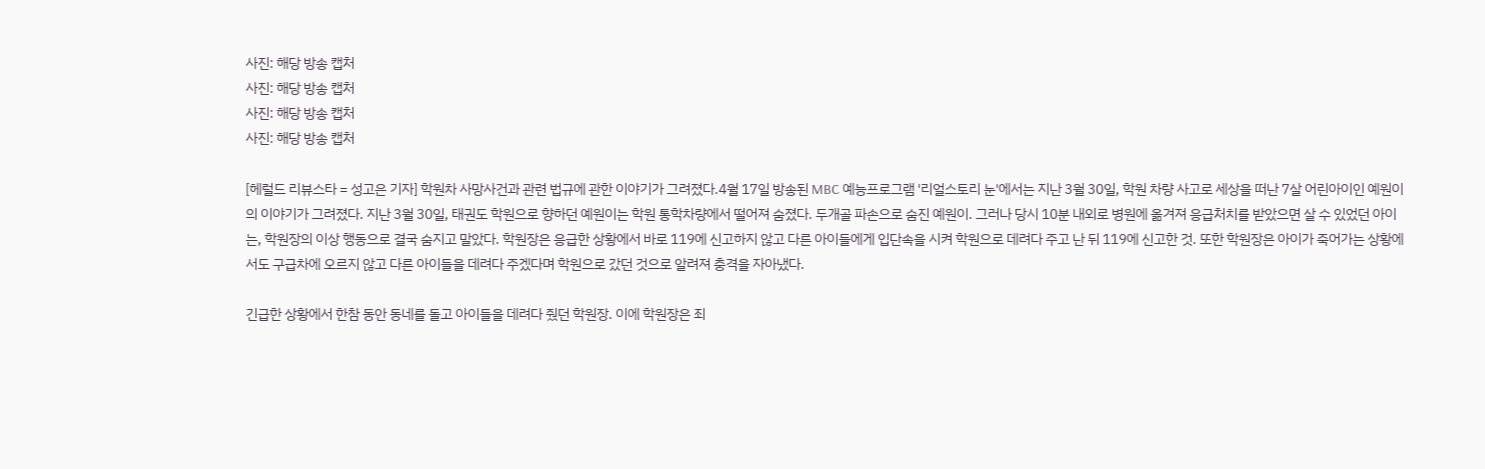사진: 해당 방송 캡처
사진: 해당 방송 캡처
사진: 해당 방송 캡처
사진: 해당 방송 캡처

[헤럴드 리뷰스타 = 성고은 기자] 학원차 사망사건과 관련 법규에 관한 이야기가 그려졌다.4월 17일 방송된 MBC 예능프로그램 '리얼스토리 눈'에서는 지난 3월 30일, 학원 차량 사고로 세상을 떠난 7살 어린아이인 예원이의 이야기가 그려졌다. 지난 3월 30일, 태권도 학원으로 향하던 예원이는 학원 통학차량에서 떨어져 숨졌다. 두개골 파손으로 숨진 예원이. 그러나 당시 10분 내외로 병원에 옮겨져 응급처치를 받았으면 살 수 있었던 아이는, 학원장의 이상 행동으로 결국 숨지고 말았다. 학원장은 응급한 상황에서 바로 119에 신고하지 않고 다른 아이들에게 입단속을 시켜 학원으로 데려다 주고 난 뒤 119에 신고한 것. 또한 학원장은 아이가 죽어가는 상황에서도 구급차에 오르지 않고 다른 아이들을 데려다 주겠다며 학원으로 갔던 것으로 알려져 충격을 자아냈다.

긴급한 상황에서 한참 동안 동네를 돌고 아이들을 데려다 줬던 학원장. 이에 학원장은 죄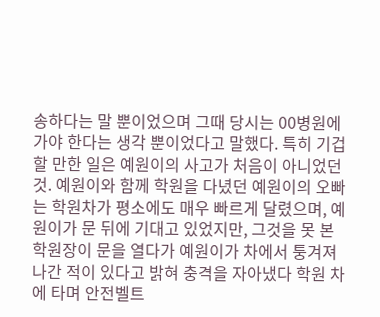송하다는 말 뿐이었으며 그때 당시는 00병원에 가야 한다는 생각 뿐이었다고 말했다. 특히 기겁할 만한 일은 예원이의 사고가 처음이 아니었던 것. 예원이와 함께 학원을 다녔던 예원이의 오빠는 학원차가 평소에도 매우 빠르게 달렸으며, 예원이가 문 뒤에 기대고 있었지만, 그것을 못 본 학원장이 문을 열다가 예원이가 차에서 퉁겨져 나간 적이 있다고 밝혀 충격을 자아냈다 학원 차에 타며 안전벨트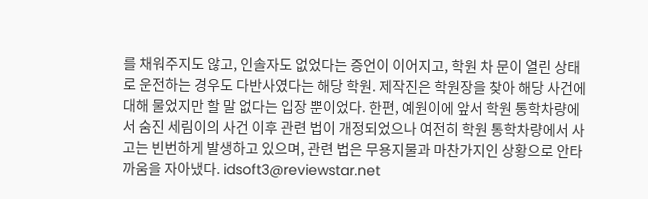를 채워주지도 않고, 인솔자도 없었다는 증언이 이어지고, 학원 차 문이 열린 상태로 운전하는 경우도 다반사였다는 해당 학원. 제작진은 학원장을 찾아 해당 사건에 대해 물었지만 할 말 없다는 입장 뿐이었다. 한편, 예원이에 앞서 학원 통학차량에서 숨진 세림이의 사건 이후 관련 법이 개정되었으나 여전히 학원 통학차량에서 사고는 빈번하게 발생하고 있으며, 관련 법은 무용지물과 마찬가지인 상황으로 안타까움을 자아냈다. idsoft3@reviewstar.net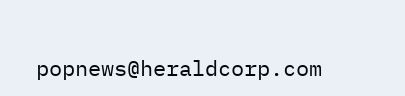popnews@heraldcorp.com